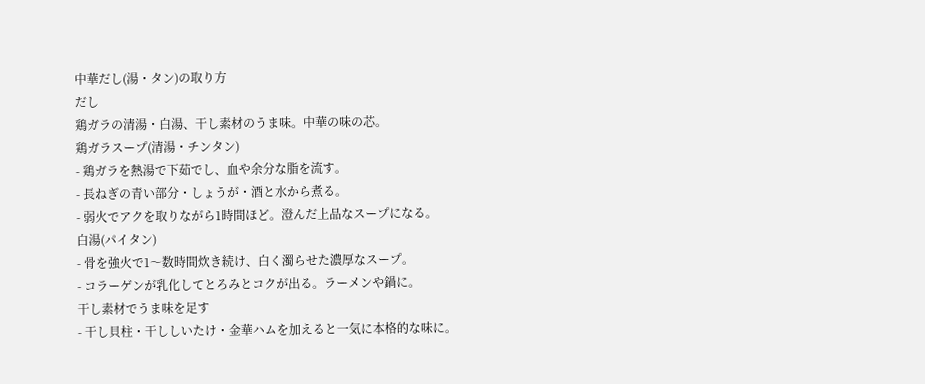中華だし(湯・タン)の取り方
だし
鶏ガラの清湯・白湯、干し素材のうま味。中華の味の芯。
鶏ガラスープ(清湯・チンタン)
- 鶏ガラを熱湯で下茹でし、血や余分な脂を流す。
- 長ねぎの青い部分・しょうが・酒と水から煮る。
- 弱火でアクを取りながら1時間ほど。澄んだ上品なスープになる。
白湯(パイタン)
- 骨を強火で1〜数時間炊き続け、白く濁らせた濃厚なスープ。
- コラーゲンが乳化してとろみとコクが出る。ラーメンや鍋に。
干し素材でうま味を足す
- 干し貝柱・干ししいたけ・金華ハムを加えると一気に本格的な味に。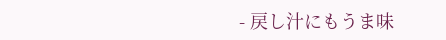- 戻し汁にもうま味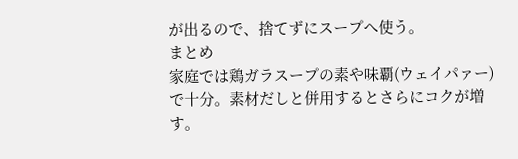が出るので、捨てずにスープへ使う。
まとめ
家庭では鶏ガラスープの素や味覇(ウェイパァー)で十分。素材だしと併用するとさらにコクが増す。